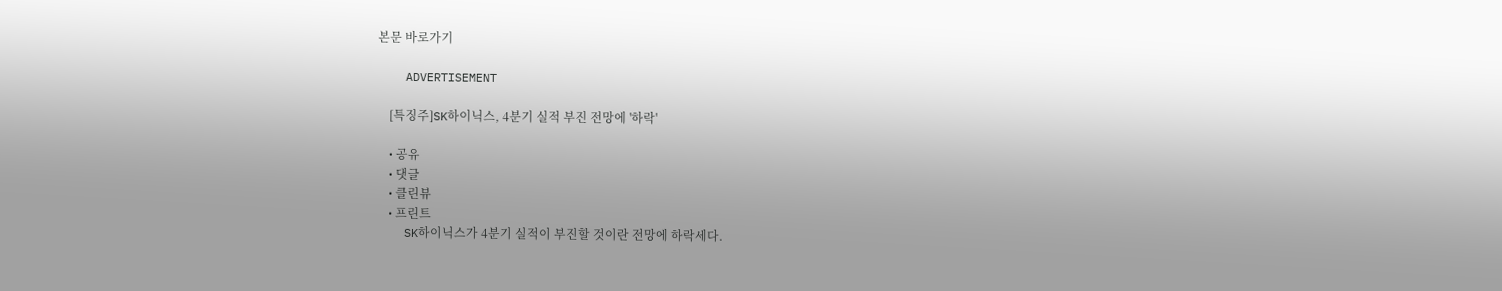본문 바로가기

    ADVERTISEMENT

    [특징주]SK하이닉스, 4분기 실적 부진 전망에 '하락'

    • 공유
    • 댓글
    • 클린뷰
    • 프린트
    SK하이닉스가 4분기 실적이 부진할 것이란 전망에 하락세다.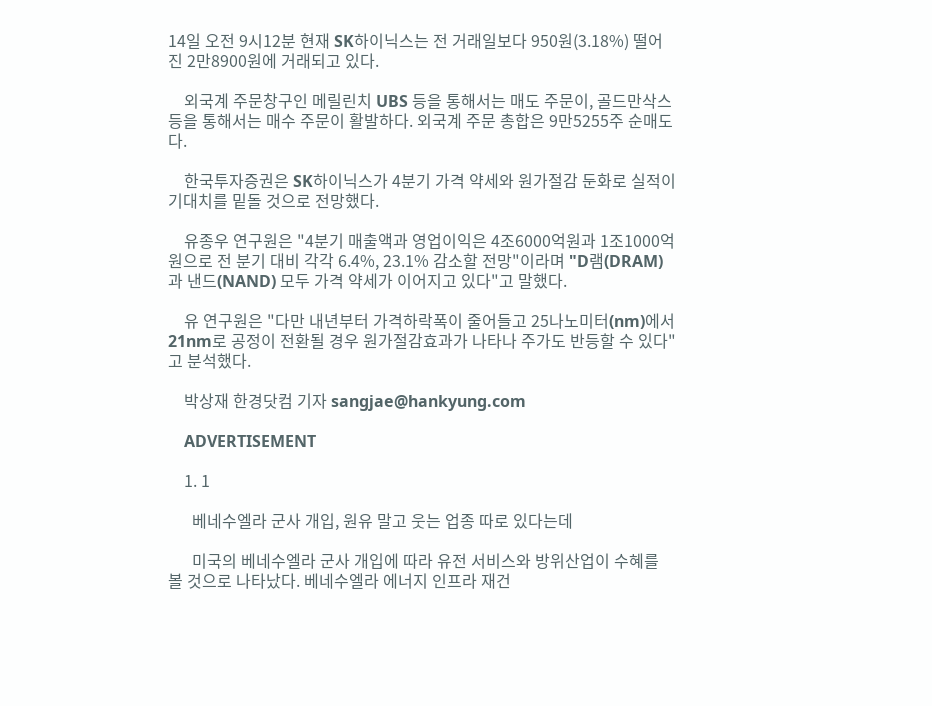14일 오전 9시12분 현재 SK하이닉스는 전 거래일보다 950원(3.18%) 떨어진 2만8900원에 거래되고 있다.

    외국계 주문창구인 메릴린치 UBS 등을 통해서는 매도 주문이, 골드만삭스 등을 통해서는 매수 주문이 활발하다. 외국계 주문 총합은 9만5255주 순매도다.

    한국투자증권은 SK하이닉스가 4분기 가격 약세와 원가절감 둔화로 실적이 기대치를 밑돌 것으로 전망했다.

    유종우 연구원은 "4분기 매출액과 영업이익은 4조6000억원과 1조1000억원으로 전 분기 대비 각각 6.4%, 23.1% 감소할 전망"이라며 "D램(DRAM)과 낸드(NAND) 모두 가격 약세가 이어지고 있다"고 말했다.

    유 연구원은 "다만 내년부터 가격하락폭이 줄어들고 25나노미터(nm)에서 21nm로 공정이 전환될 경우 원가절감효과가 나타나 주가도 반등할 수 있다"고 분석했다.

    박상재 한경닷컴 기자 sangjae@hankyung.com

    ADVERTISEMENT

    1. 1

      베네수엘라 군사 개입, 원유 말고 웃는 업종 따로 있다는데

      미국의 베네수엘라 군사 개입에 따라 유전 서비스와 방위산업이 수혜를 볼 것으로 나타났다. 베네수엘라 에너지 인프라 재건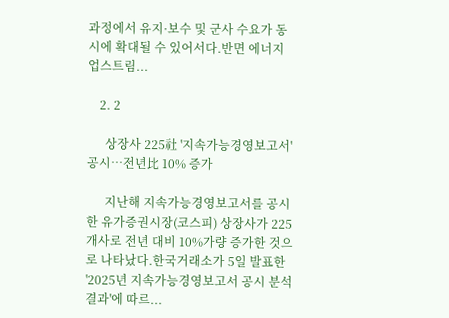과정에서 유지·보수 및 군사 수요가 동시에 확대될 수 있어서다.반면 에너지 업스트림...

    2. 2

      상장사 225社 '지속가능경영보고서' 공시…전년比 10% 증가

      지난해 지속가능경영보고서를 공시한 유가증권시장(코스피) 상장사가 225개사로 전년 대비 10%가량 증가한 것으로 나타났다.한국거래소가 5일 발표한 '2025년 지속가능경영보고서 공시 분석 결과'에 따르...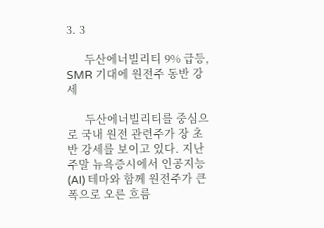3. 3

      두산에너빌리티 9% 급등, SMR 기대에 원전주 동반 강세

      두산에너빌리티를 중심으로 국내 원전 관련주가 장 초반 강세를 보이고 있다. 지난 주말 뉴욕증시에서 인공지능(AI) 테마와 함께 원전주가 큰 폭으로 오른 흐름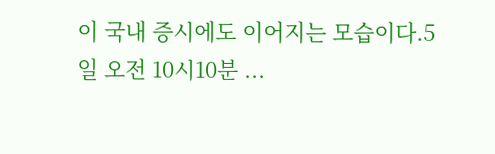이 국내 증시에도 이어지는 모습이다.5일 오전 10시10분 ...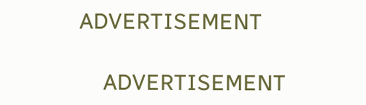ADVERTISEMENT

    ADVERTISEMENT